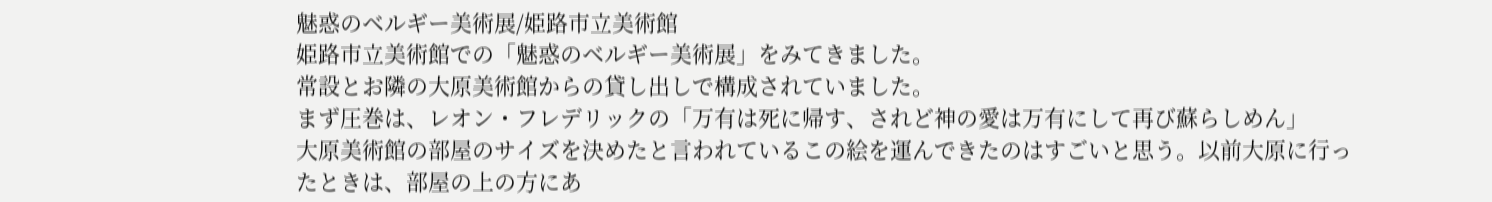魅惑のベルギー美術展/姫路市立美術館
姫路市立美術館での「魅惑のベルギー美術展」をみてきました。
常設とお隣の大原美術館からの貸し出しで構成されていました。
まず圧巻は、レオン・フレデリックの「万有は死に帰す、されど神の愛は万有にして再び蘇らしめん」
大原美術館の部屋のサイズを決めたと言われているこの絵を運んできたのはすごいと思う。以前大原に行ったときは、部屋の上の方にあ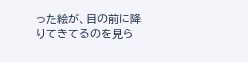った絵が、目の前に降りてきてるのを見ら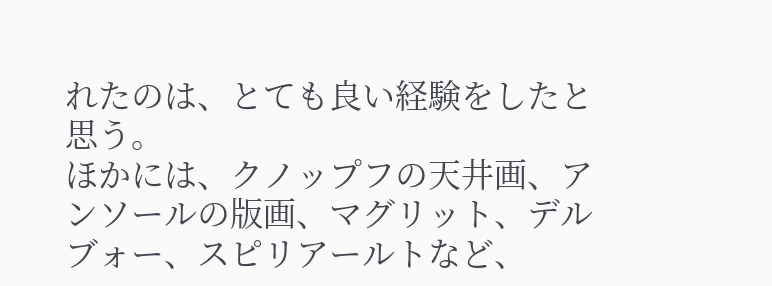れたのは、とても良い経験をしたと思う。
ほかには、クノップフの天井画、アンソールの版画、マグリット、デルブォー、スピリアールトなど、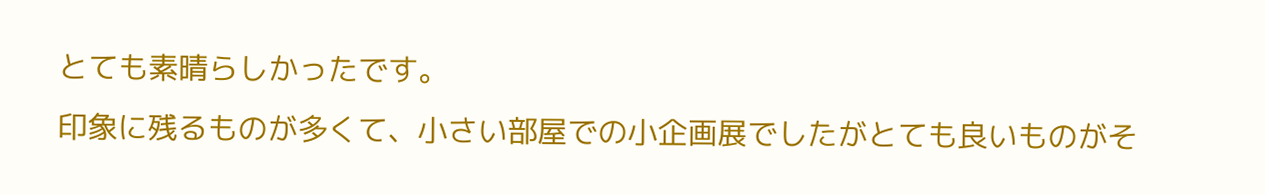とても素晴らしかったです。
印象に残るものが多くて、小さい部屋での小企画展でしたがとても良いものがそ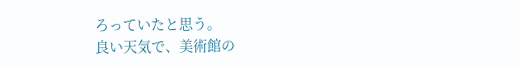ろっていたと思う。
良い天気で、美術館の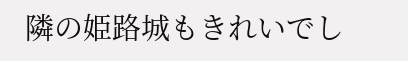隣の姫路城もきれいでし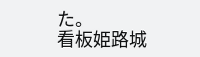た。
看板姫路城